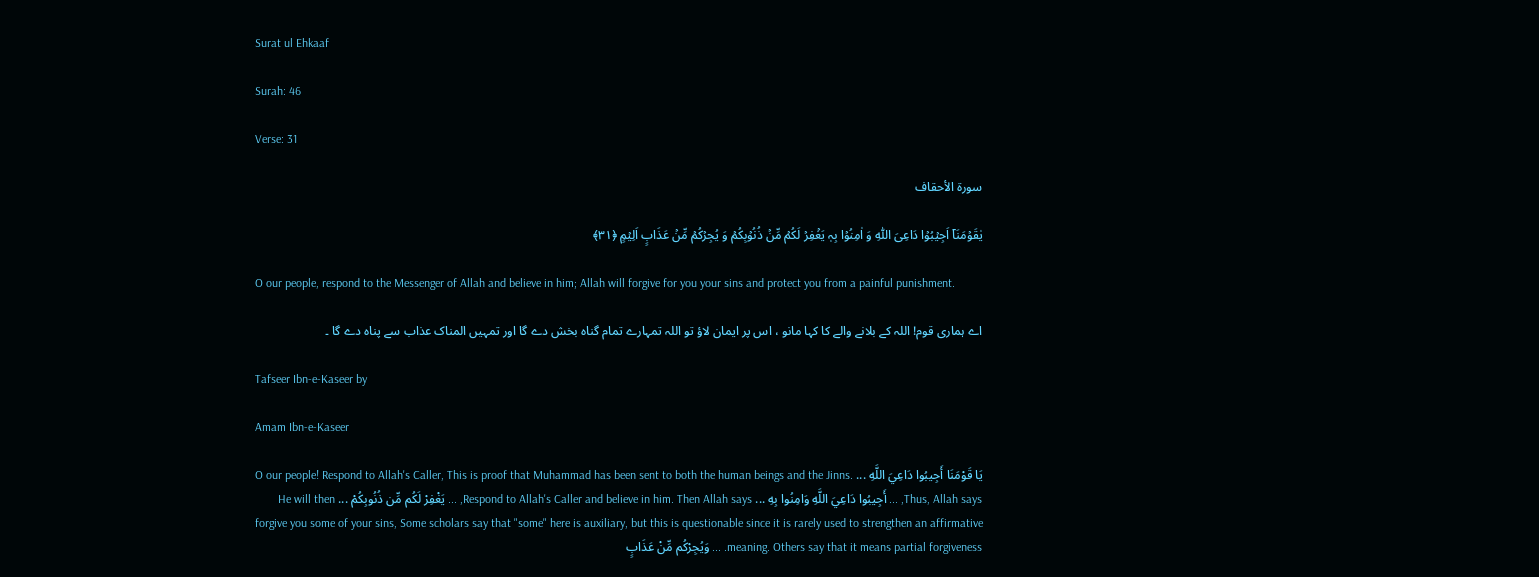Surat ul Ehkaaf

Surah: 46

Verse: 31

سورة الأحقاف

یٰقَوۡمَنَاۤ اَجِیۡبُوۡا دَاعِیَ اللّٰہِ وَ اٰمِنُوۡا بِہٖ یَغۡفِرۡ لَکُمۡ مِّنۡ ذُنُوۡبِکُمۡ وَ یُجِرۡکُمۡ مِّنۡ عَذَابٍ اَلِیۡمٍ ﴿۳۱﴾

O our people, respond to the Messenger of Allah and believe in him; Allah will forgive for you your sins and protect you from a painful punishment.

اے ہماری قوم! اللہ کے بلانے والے کا کہا مانو ، اس پر ایمان لاؤ تو اللہ تمہارے تمام گناہ بخش دے گا اور تمہیں المناک عذاب سے پناہ دے گا ۔

Tafseer Ibn-e-Kaseer by

Amam Ibn-e-Kaseer

يَا قَوْمَنَا أَجِيبُوا دَاعِيَ اللَّهِ ... O our people! Respond to Allah's Caller, This is proof that Muhammad has been sent to both the human beings and the Jinns. Thus, Allah says, ... أَجِيبُوا دَاعِيَ اللَّهِ وَامِنُوا بِهِ ... Respond to Allah's Caller and believe in him. Then Allah says, ... يَغْفِرْ لَكُم مِّن ذُنُوبِكُمْ ... He will then forgive you some of your sins, Some scholars say that "some" here is auxiliary, but this is questionable since it is rarely used to strengthen an affirmative meaning. Others say that it means partial forgiveness. ... وَيُجِرْكُم مِّنْ عَذَابٍ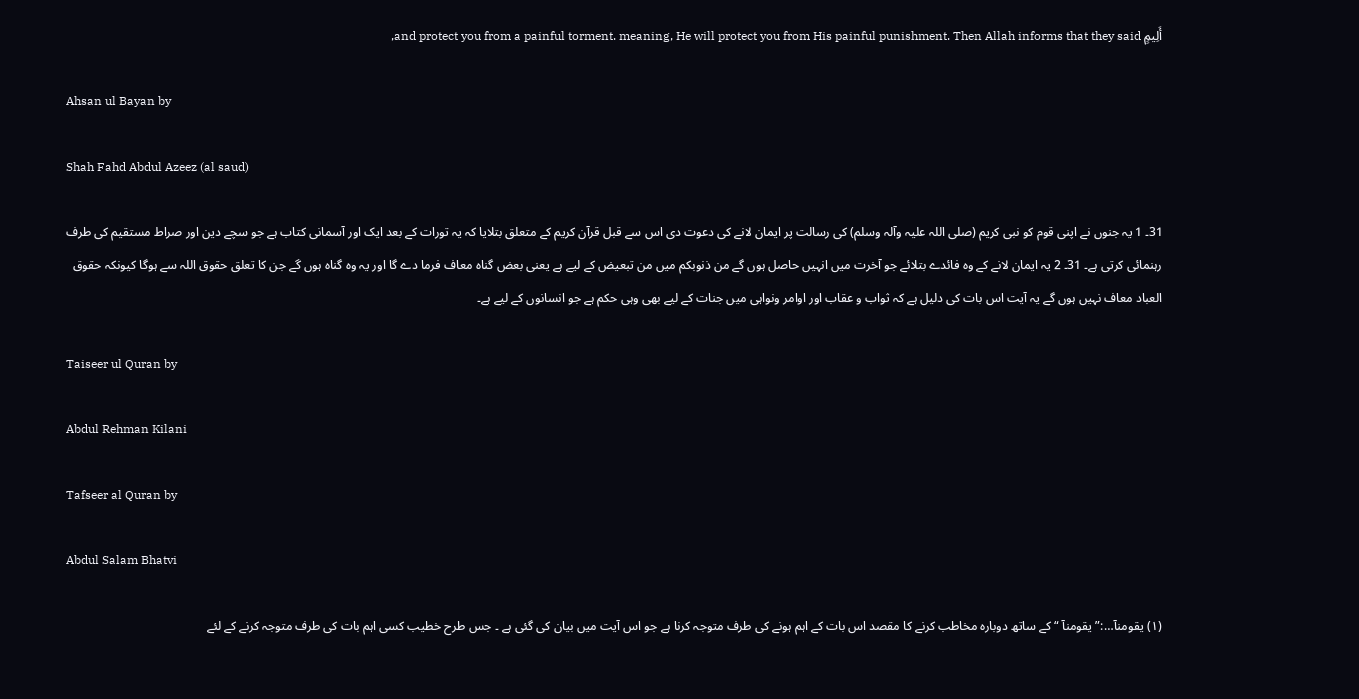أَلِيمٍ and protect you from a painful torment. meaning, He will protect you from His painful punishment. Then Allah informs that they said,

Ahsan ul Bayan by

Shah Fahd Abdul Azeez (al saud)

31۔ 1 یہ جنوں نے اپنی قوم کو نبی کریم (صلی اللہ علیہ وآلہ وسلم) کی رسالت پر ایمان لانے کی دعوت دی اس سے قبل قرآن کریم کے متعلق بتلایا کہ یہ تورات کے بعد ایک اور آسمانی کتاب ہے جو سچے دین اور صراط مستقیم کی طرف رہنمائی کرتی ہے۔ 31۔ 2 یہ ایمان لانے کے وہ فائدے بتلائے جو آخرت میں انہیں حاصل ہوں گے من ذنوبکم میں من تبعیض کے لیے ہے یعنی بعض گناہ معاف فرما دے گا اور یہ وہ گناہ ہوں گے جن کا تعلق حقوق اللہ سے ہوگا کیونکہ حقوق العباد معاف نہیں ہوں گے یہ آیت اس بات کی دلیل ہے کہ ثواب و عقاب اور اوامر ونواہی میں جنات کے لیے بھی وہی حکم ہے جو انسانوں کے لیے ہے۔

Taiseer ul Quran by

Abdul Rehman Kilani

Tafseer al Quran by

Abdul Salam Bhatvi

(١) یقومنآ…:” یقومنآ “ کے ساتھ دوبارہ مخاطب کرنے کا مقصد اس بات کے اہم ہونے کی طرف متوجہ کرنا ہے جو اس آیت میں بیان کی گئی ہے ۔ جس طرح خطیب کسی اہم بات کی طرف متوجہ کرنے کے لئے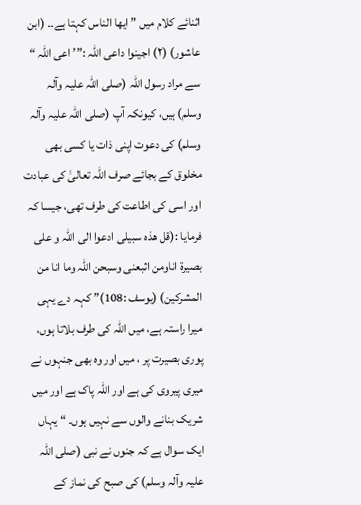اثنائے کلام میں ” ایھا الناس کہتا ہے۔۔ (ابن عاشور) (٢) اجینوا داعی اللہ :”’ اعی اللہ “ سے مراد رسول اللہ (صلی اللہ علیہ وآلہ وسلم) ہیں، کیونکہ آپ (صلی اللہ علیہ وآلہ وسلم) کی دعوت اپنی ذات یا کسی بھی مخلوق کے بجائے صرف اللہ تعالیٰ کی عبادت اور اسی کی اطاعت کی طرف تھی، جیسا کہ فرمایا :(قل ھذہ سبیلی ادعوا الی اللہ و علی بصیرۃ اناومن اثبعنی وسبحن اللہ وما انا من المشرکین) (یوسف :108)” کہہ دے یہی میرا راستہ ہے، میں اللہ کی طرف بلاتا ہوں، پوری بصیرت پر ، میں اور وہ بھی جنہوں نے میری پیروی کی ہے اور اللہ پاک ہے اور میں شریک بنانے والوں سے نہیں ہوں۔ “ یہاں ایک سوال ہے کہ جنوں نے نبی (صلی اللہ علیہ وآلہ وسلم) کی صبح کی نماز کے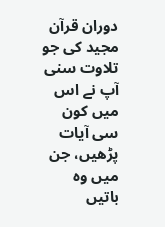دوران قرآن مجید کی جو تلاوت سنی آپ نے اس میں کون سی آیات پڑھیں، جن میں وہ باتیں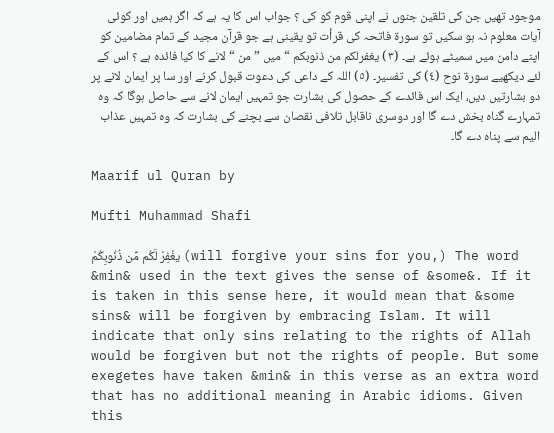موجود تھیں جن کی تلقین جنوں نے اپنی قوم کو کی ؟ جواب اس کا یہ ہے کہ اگر ہمیں اور کوئی آیات معلوم نہ ہو سکیں تو سورة فاتحہ کی قرأت تو یقینی ہے جو قرآن مجید کے تمام مضامین کو اپنے دامن میں سمیٹے ہوئے ہے۔ (٣) یغفرلکم من ذنوبکم “ میں ” من “ لانے کا کیا فائدہ ہے ؟ اس کے لئے دیکھیے سورة نوح (٤) کی تفسیر۔ (٥) اللہ کے داعی کی دعوت قبول کرنے اور سا پر ایمان لانے پر دو بشارتیں دیں، ایک اس فائدے کے حصول کی بشارت جو تمہیں ایمان لانے سے حاصل ہوگا کہ وہ تمہارے گناہ بخش دے گا اور دوسری ناقابل تلافی نقصان سے بچنے کی بشارت کہ وہ تمہیں عذاب الیم سے پناہ دے گا۔

Maarif ul Quran by

Mufti Muhammad Shafi

یغْفِرْ‌ لَكُم مِّن ذُنُوبِكُمْ (will forgive your sins for you,) The word &min& used in the text gives the sense of &some&. If it is taken in this sense here, it would mean that &some sins& will be forgiven by embracing Islam. It will indicate that only sins relating to the rights of Allah would be forgiven but not the rights of people. But some exegetes have taken &min& in this verse as an extra word that has no additional meaning in Arabic idioms. Given this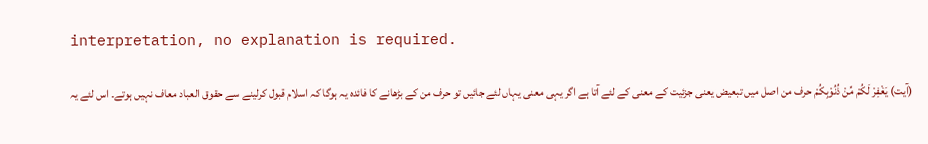interpretation, no explanation is required.

(آیت) يَغْفِرْ لَكُمْ مِّنْ ذُنُوْبِكُمْ حرف من اصل میں تبعیض یعنی جزئیت کے معنی کے لئے آتا ہے اگر یہی معنی یہاں لئے جائیں تو حرف من کے بڑھانے کا فائدہ یہ ہوگا کہ اسلام قبول کرلینے سے حقوق العباد معاف نہیں ہوتے۔ اس لئے یہ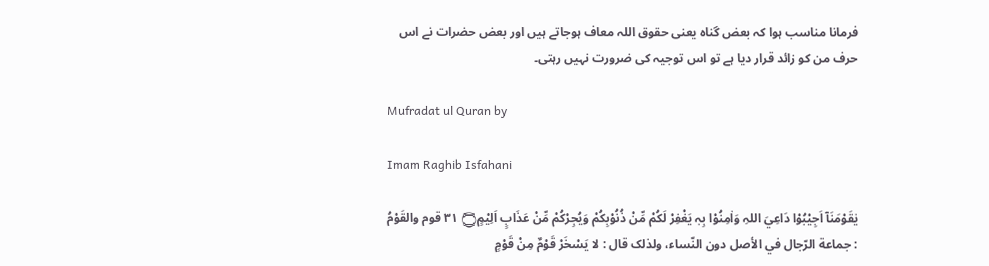فرمانا مناسب ہوا کہ بعض گناہ یعنی حقوق اللہ معاف ہوجاتے ہیں اور بعض حضرات نے اس حرف من کو زائد قرار دیا ہے تو اس توجیہ کی ضرورت نہیں رہتی۔

Mufradat ul Quran by

Imam Raghib Isfahani

يٰقَوْمَنَآ اَجِيْبُوْا دَاعِيَ اللہِ وَاٰمِنُوْا بِہٖ يَغْفِرْ لَكُمْ مِّنْ ذُنُوْبِكُمْ وَيُجِرْكُمْ مِّنْ عَذَابٍ اَلِيْمٍ۝ ٣١ قوم والقَوْمُ : جماعة الرّجال في الأصل دون النّساء، ولذلک قال : لا يَسْخَرْ قَوْمٌ مِنْ قَوْمٍ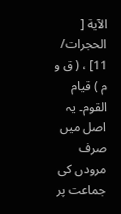الآية [ الحجرات/ 11] ، ( ق و م ) قيام القوم۔ یہ اصل میں صرف مرودں کی جماعت پر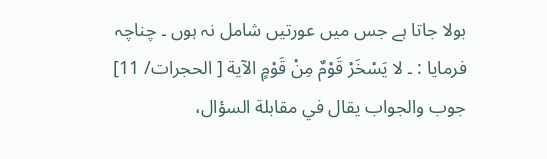بولا جاتا ہے جس میں عورتیں شامل نہ ہوں ۔ چناچہ فرمایا : ۔ لا يَسْخَرْ قَوْمٌ مِنْ قَوْمٍ الآية [ الحجرات/ 11] جوب والجواب يقال في مقابلة السؤال،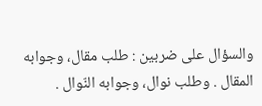والسؤال علی ضربین : طلب مقال، وجوابه المقال . وطلب نوال، وجوابه النّوال .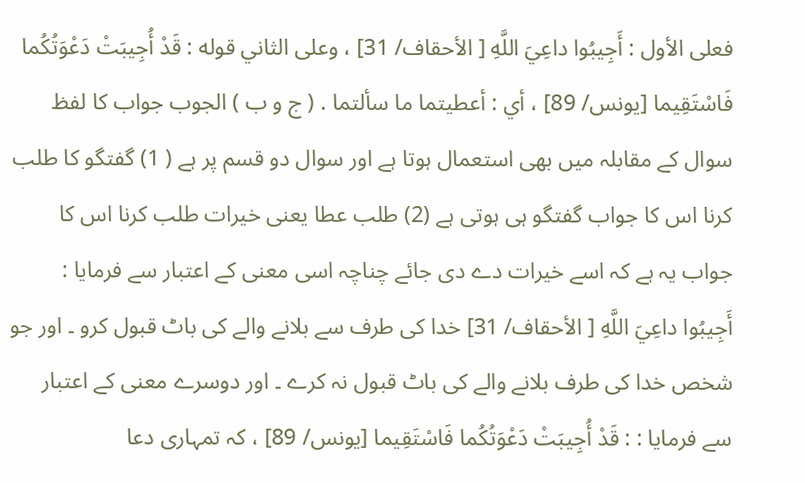فعلی الأول : أَجِيبُوا داعِيَ اللَّهِ [ الأحقاف/ 31] ، وعلی الثاني قوله : قَدْ أُجِيبَتْ دَعْوَتُكُما فَاسْتَقِيما [يونس/ 89] ، أي : أعطیتما ما سألتما . ( ج و ب ) الجوب جواب کا لفظ سوال کے مقابلہ میں بھی استعمال ہوتا ہے اور سوال دو قسم پر ہے ( 1) گفتگو کا طلب کرنا اس کا جواب گفتگو ہی ہوتی ہے (2) طلب عطا یعنی خیرات طلب کرنا اس کا جواب یہ ہے کہ اسے خیرات دے دی جائے چناچہ اسی معنی کے اعتبار سے فرمایا : أَجِيبُوا داعِيَ اللَّهِ [ الأحقاف/ 31] خدا کی طرف سے بلانے والے کی باٹ قبول کرو ۔ اور جو شخص خدا کی طرف بلانے والے کی باٹ قبول نہ کرے ۔ اور دوسرے معنی کے اعتبار سے فرمایا : : قَدْ أُجِيبَتْ دَعْوَتُكُما فَاسْتَقِيما [يونس/ 89] ، کہ تمہاری دعا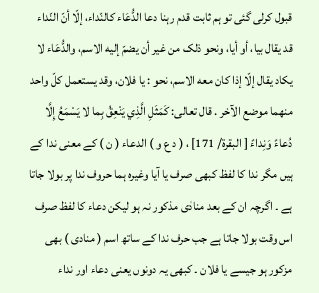قبول کرلی گئی تو ہم ثابت قدم رہنا دعا الدُّعَاء کالنّداء، إلّا أنّ النّداء قد يقال بيا، أو أيا، ونحو ذلک من غير أن يضمّ إليه الاسم، والدُّعَاء لا يكاد يقال إلّا إذا کان معه الاسم، نحو : يا فلان، وقد يستعمل کلّ واحد منهما موضع الآخر . قال تعالی: كَمَثَلِ الَّذِي يَنْعِقُ بِما لا يَسْمَعُ إِلَّا دُعاءً وَنِداءً [ البقرة/ 171] ، ( د ع و ) الدعاء ( ن ) کے معنی ندا کے ہیں مگر ندا کا لفظ کبھی صرف یا آیا وغیرہ ہما حروف ندا پر بولا جاتا ہے ۔ اگرچہ ان کے بعد منادٰی مذکور نہ ہو لیکن دعاء کا لفظ صرف اس وقت بولا جاتا ہے جب حرف ندا کے ساتھ اسم ( منادی ) بھی مزکور ہو جیسے یا فلان ۔ کبھی یہ دونوں یعنی دعاء اور نداء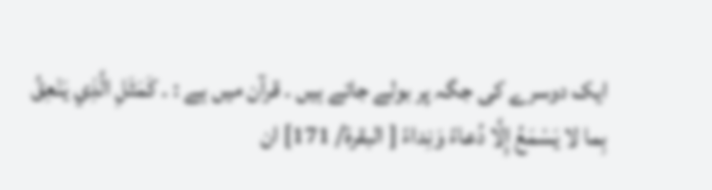ایک دوسرے کی جگہ پر بولے جاتے ہیں ۔ قرآن میں ہے : ۔ كَمَثَلِ الَّذِي يَنْعِقُ بِما لا يَسْمَعُ إِلَّا دُعاءً وَنِداءً [ البقرة/ 171] ان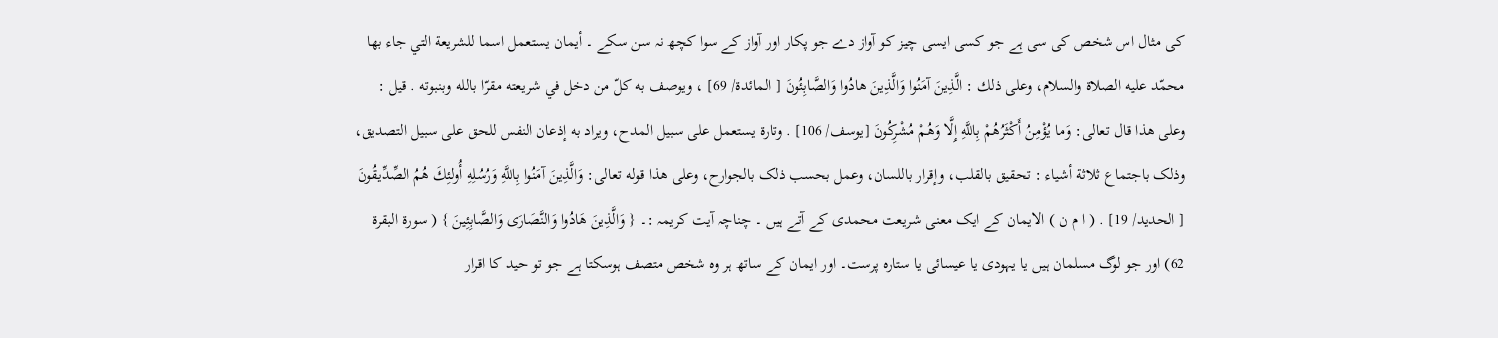کی مثال اس شخص کی سی ہے جو کسی ایسی چیز کو آواز دے جو پکار اور آواز کے سوا کچھ نہ سن سکے ۔ أیمان يستعمل اسما للشریعة التي جاء بها محمّد عليه الصلاة والسلام، وعلی ذلك : الَّذِينَ آمَنُوا وَالَّذِينَ هادُوا وَالصَّابِئُونَ [ المائدة/ 69] ، ويوصف به كلّ من دخل في شریعته مقرّا بالله وبنبوته . قيل : وعلی هذا قال تعالی: وَما يُؤْمِنُ أَكْثَرُهُمْ بِاللَّهِ إِلَّا وَهُمْ مُشْرِكُونَ [يوسف/ 106] . وتارة يستعمل علی سبیل المدح، ويراد به إذعان النفس للحق علی سبیل التصدیق، وذلک باجتماع ثلاثة أشياء : تحقیق بالقلب، وإقرار باللسان، وعمل بحسب ذلک بالجوارح، وعلی هذا قوله تعالی: وَالَّذِينَ آمَنُوا بِاللَّهِ وَرُسُلِهِ أُولئِكَ هُمُ الصِّدِّيقُونَ [ الحدید/ 19] . ( ا م ن ) الایمان کے ایک معنی شریعت محمدی کے آتے ہیں ۔ چناچہ آیت کریمہ :۔ { وَالَّذِينَ هَادُوا وَالنَّصَارَى وَالصَّابِئِينَ } ( سورة البقرة 62) اور جو لوگ مسلمان ہیں یا یہودی یا عیسائی یا ستارہ پرست۔ اور ایمان کے ساتھ ہر وہ شخص متصف ہوسکتا ہے جو تو حید کا اقرار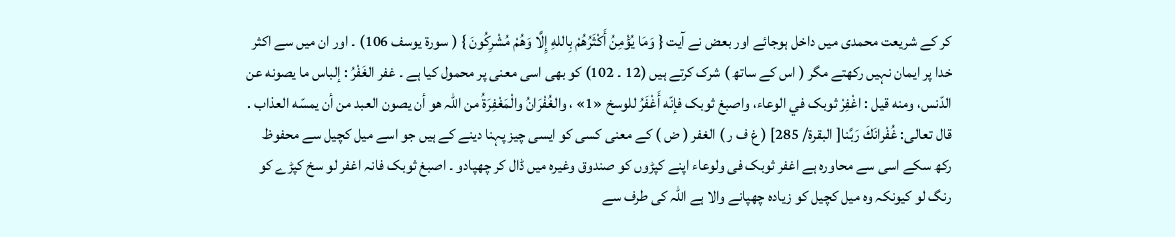کر کے شریعت محمدی میں داخل ہوجائے اور بعض نے آیت { وَمَا يُؤْمِنُ أَكْثَرُهُمْ بِاللهِ إِلَّا وَهُمْ مُشْرِكُونَ } ( سورة يوسف 106) ۔ اور ان میں سے اکثر خدا پر ایمان نہیں رکھتے مگر ( اس کے ساتھ ) شرک کرتے ہیں (12 ۔ 102) کو بھی اسی معنی پر محمول کیا ہے ۔ غفر الغَفْرُ : إلباس ما يصونه عن الدّنس، ومنه قيل : اغْفِرْ ثوبک في الوعاء، واصبغ ثوبک فإنّه أَغْفَرُ للوسخ «1» ، والغُفْرَانُ والْمَغْفِرَةُ من اللہ هو أن يصون العبد من أن يمسّه العذاب . قال تعالی: غُفْرانَكَ رَبَّنا[ البقرة/ 285] ( غ ف ر ) الغفر ( ض ) کے معنی کسی کو ایسی چیز پہنا دینے کے ہیں جو اسے میل کچیل سے محفوظ رکھ سکے اسی سے محاورہ ہے اغفر ثوبک فی ولوعاء اپنے کپڑوں کو صندوق وغیرہ میں ڈال کر چھپادو ۔ اصبغ ثوبک فانہ اغفر لو سخ کپڑے کو رنگ لو کیونکہ وہ میل کچیل کو زیادہ چھپانے والا ہے اللہ کی طرف سے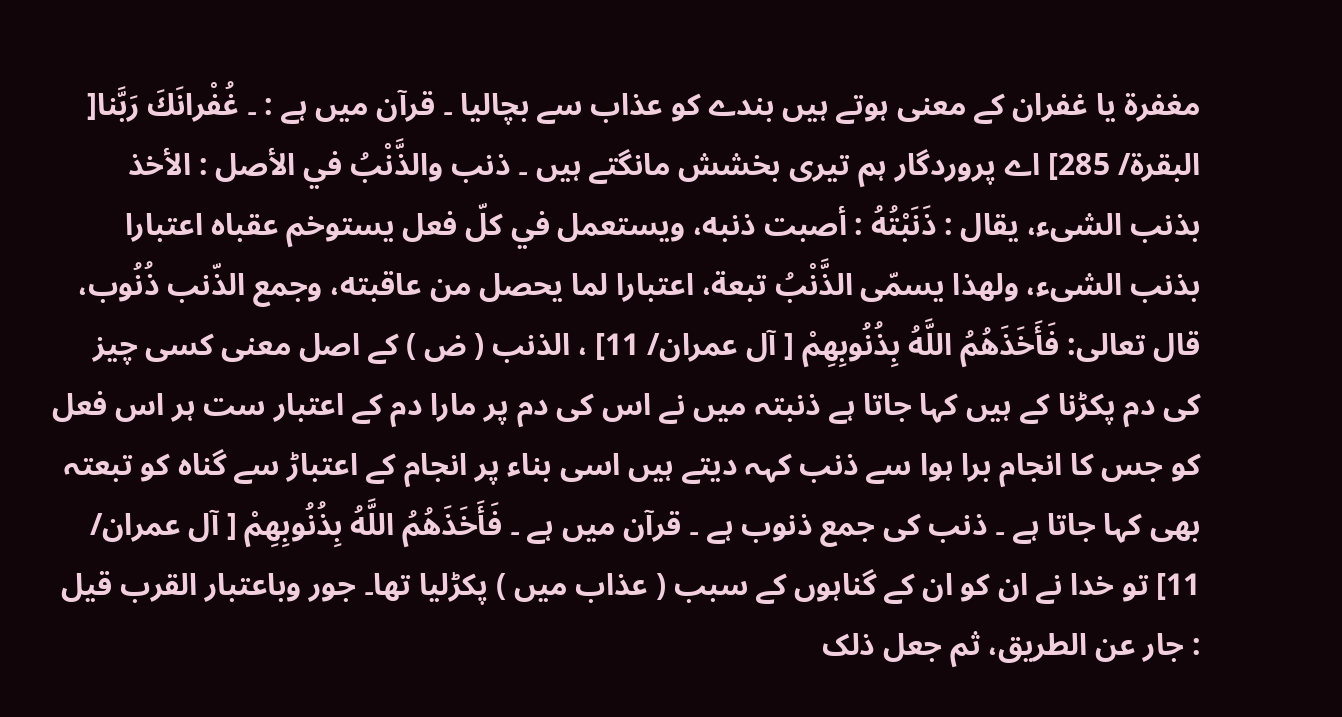مغفرۃ یا غفران کے معنی ہوتے ہیں بندے کو عذاب سے بچالیا ۔ قرآن میں ہے : ۔ غُفْرانَكَ رَبَّنا[ البقرة/ 285] اے پروردگار ہم تیری بخشش مانگتے ہیں ۔ ذنب والذَّنْبُ في الأصل : الأخذ بذنب الشیء، يقال : ذَنَبْتُهُ : أصبت ذنبه، ويستعمل في كلّ فعل يستوخم عقباه اعتبارا بذنب الشیء، ولهذا يسمّى الذَّنْبُ تبعة، اعتبارا لما يحصل من عاقبته، وجمع الذّنب ذُنُوب، قال تعالی: فَأَخَذَهُمُ اللَّهُ بِذُنُوبِهِمْ [ آل عمران/ 11] ، الذنب ( ض ) کے اصل معنی کسی چیز کی دم پکڑنا کے ہیں کہا جاتا ہے ذنبتہ میں نے اس کی دم پر مارا دم کے اعتبار ست ہر اس فعل کو جس کا انجام برا ہوا سے ذنب کہہ دیتے ہیں اسی بناء پر انجام کے اعتباڑ سے گناہ کو تبعتہ بھی کہا جاتا ہے ۔ ذنب کی جمع ذنوب ہے ۔ قرآن میں ہے ۔ فَأَخَذَهُمُ اللَّهُ بِذُنُوبِهِمْ [ آل عمران/ 11] تو خدا نے ان کو ان کے گناہوں کے سبب ( عذاب میں ) پکڑلیا تھا۔ جور وباعتبار القرب قيل : جار عن الطریق، ثم جعل ذلک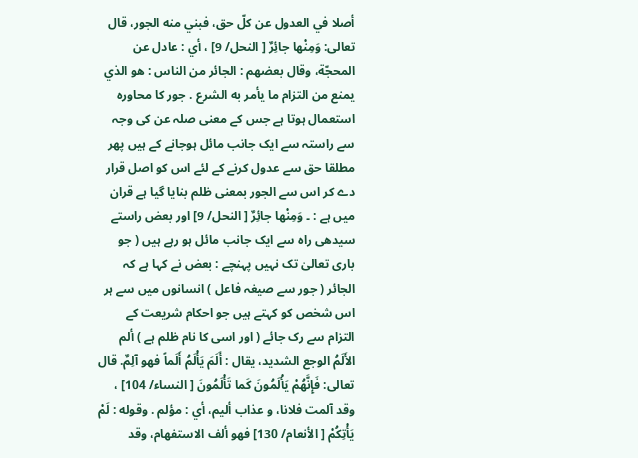أصلا في العدول عن کلّ حق، فبني منه الجور، قال تعالی: وَمِنْها جائِرٌ [ النحل/ 9] ، أي : عادل عن المحجّة، وقال بعضهم : الجائر من الناس : هو الذي يمنع من التزام ما يأمر به الشرع . جور کا محاورہ استعمال ہوتا ہے جس کے معنی صلہ عن کی وجہ سے راستہ سے ایک جانب مائل ہوجانے کے ہیں پھر مطلقا حق سے عدول کرنے کے لئے اس کو اصل قرار دے کر اس سے الجور بمعنی ظلم بنایا گیا ہے قران میں ہے : ۔ وَمِنْها جائِرٌ [ النحل/ 9] اور بعض راستے سیدھی راہ سے ایک جانب مائل ہو رہے ہیں ( جو باری تعالیٰ تک نہیں پہنچے : بعض نے کہا ہے کہ الجائر ( جور سے صیغہ فاعل ) انسانوں میں سے ہر اس شخص کو کہتے ہیں جو احکام شریعت کے التزام سے رک جائے ( اور اسی کا نام ظلم ہے ) ألم الأَلَمُ الوجع الشدید، يقال : أَلَمَ يَأْلَمُ أَلَماً فهو آلِمٌ. قال تعالی: فَإِنَّهُمْ يَأْلَمُونَ كَما تَأْلَمُونَ [ النساء/ 104] ، وقد آلمت فلانا، و عذاب أليم، أي : مؤلم . وقوله : لَمْ يَأْتِكُمْ [ الأنعام/ 130] فهو ألف الاستفهام، وقد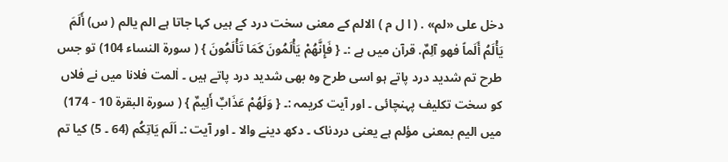دخل علی «لم» . ( ا ل م ) الالم کے معنی سخت درد کے ہیں کہا جاتا ہے الم یالم ( س) أَلَمَ يَأْلَمُ أَلَماً فهو آلِمٌ. قرآن میں ہے :۔ { فَإِنَّهُمْ يَأْلَمُونَ كَمَا تَأْلَمُونَ } ( سورة النساء 104) تو جس طرح تم شدید درد پاتے ہو اسی طرح وہ بھی شدید درد پاتے ہیں ۔ اٰلمت فلانا میں نے فلاں کو سخت تکلیف پہنچائی ۔ اور آیت کریمہ :۔ { وَلَهُمْ عَذَابٌ أَلِيمٌ } ( سورة البقرة 10 - 174) میں الیم بمعنی مؤلم ہے یعنی دردناک ۔ دکھ دینے والا ۔ اور آیت :۔ اَلَم یَاتِکُم (64 ۔ 5) کیا تم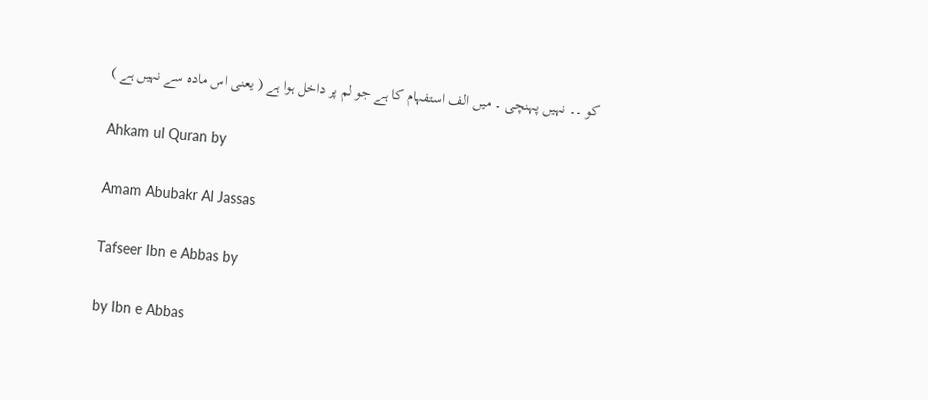کو ۔۔ نہیں پہنچی ۔ میں الف استفہام کا ہے جو لم پر داخل ہوا ہے ( یعنی اس مادہ سے نہیں ہے )

Ahkam ul Quran by

Amam Abubakr Al Jassas

Tafseer Ibn e Abbas by

by Ibn e Abbas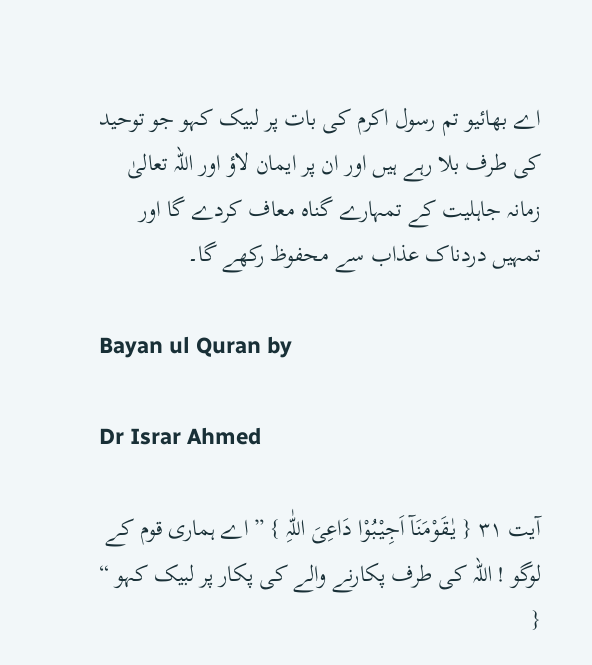اے بھائیو تم رسول اکرم کی بات پر لبیک کہو جو توحید کی طرف بلا رہے ہیں اور ان پر ایمان لاؤ اور اللہ تعالیٰ زمانہ جاہلیت کے تمہارے گناہ معاف کردے گا اور تمہیں دردناک عذاب سے محفوظ رکھے گا۔

Bayan ul Quran by

Dr Israr Ahmed

آیت ٣١ { یٰـقَوْمَنَآ اَجِیْبُوْا دَاعِیَ اللّٰہِ } ” اے ہماری قوم کے لوگو ! اللہ کی طرف پکارنے والے کی پکار پر لبیک کہو “ {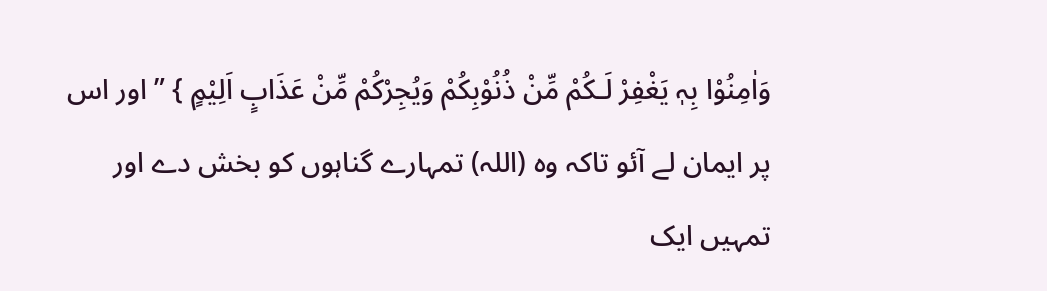وَاٰمِنُوْا بِہٖ یَغْفِرْ لَـکُمْ مِّنْ ذُنُوْبِکُمْ وَیُجِرْکُمْ مِّنْ عَذَابٍ اَلِیْمٍ } ” اور اس پر ایمان لے آئو تاکہ وہ (اللہ) تمہارے گناہوں کو بخش دے اور تمہیں ایک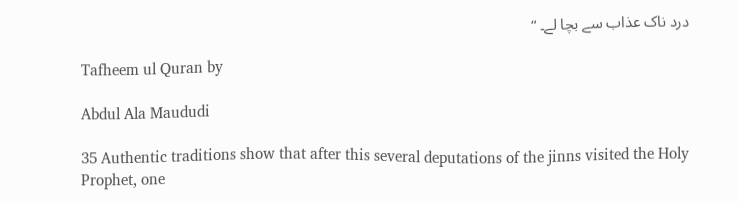درد ناک عذاب سے بچا لے۔ “

Tafheem ul Quran by

Abdul Ala Maududi

35 Authentic traditions show that after this several deputations of the jinns visited the Holy Prophet, one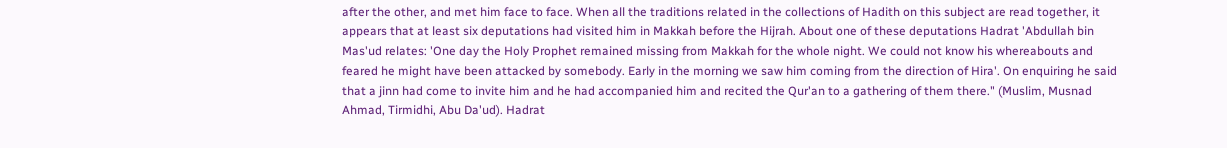after the other, and met him face to face. When all the traditions related in the collections of Hadith on this subject are read together, it appears that at least six deputations had visited him in Makkah before the Hijrah. About one of these deputations Hadrat 'Abdullah bin Mas'ud relates: 'One day the Holy Prophet remained missing from Makkah for the whole night. We could not know his whereabouts and feared he might have been attacked by somebody. Early in the morning we saw him coming from the direction of Hira'. On enquiring he said that a jinn had come to invite him and he had accompanied him and recited the Qur'an to a gathering of them there." (Muslim, Musnad Ahmad, Tirmidhi, Abu Da'ud). Hadrat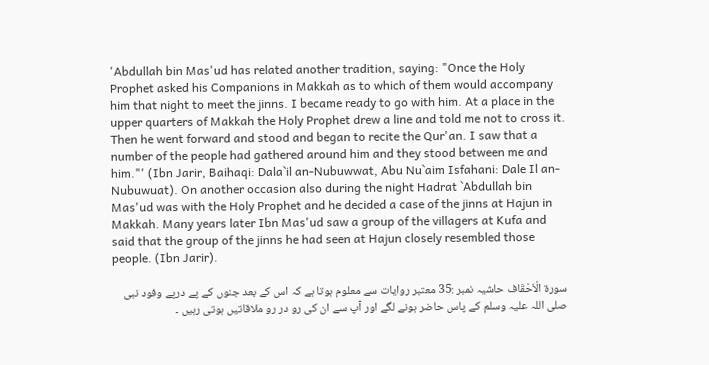'Abdullah bin Mas'ud has related another tradition, saying: "Once the Holy Prophet asked his Companions in Makkah as to which of them would accompany him that night to meet the jinns. I became ready to go with him. At a place in the upper quarters of Makkah the Holy Prophet drew a line and told me not to cross it. Then he went forward and stood and began to recite the Qur'an. I saw that a number of the people had gathered around him and they stood between me and him."' (Ibn Jarir, Baihaqi: Dala`il an-Nubuwwat, Abu Nu`aim Isfahani: Dale Il an-Nubuwuat). On another occasion also during the night Hadrat `Abdullah bin Mas'ud was with the Holy Prophet and he decided a case of the jinns at Hajun in Makkah. Many years later Ibn Mas'ud saw a group of the villagers at Kufa and said that the group of the jinns he had seen at Hajun closely resembled those people. (Ibn Jarir).

سورة الْاَحْقَاف حاشیہ نمبر :35 معتبر روایات سے معلوم ہوتا ہے کہ اس کے بعد جنوں کے پے درپے وفود نبی صلی اللہ علیہ وسلم کے پاس حاضر ہونے لگے اور آپ سے ان کی رو در رو ملاقاتیں ہوتی رہیں ۔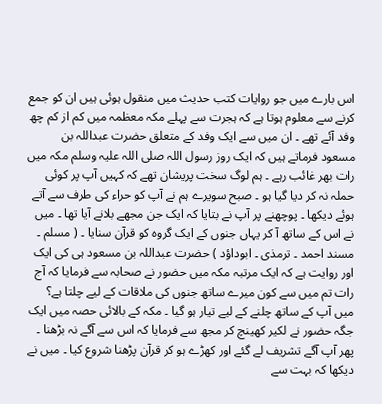اس بارے میں جو روایات کتب حدیث میں منقول ہوئی ہیں ان کو جمع کرنے سے معلوم ہوتا ہے کہ ہجرت سے پہلے مکہ معظمہ میں کم از کم چھ وفد آئے تھے ۔ ان میں سے ایک وفد کے متعلق حضرت عبداللہ بن مسعود فرماتے ہیں کہ ایک روز رسول اللہ صلی اللہ علیہ وسلم مکہ میں رات بھر غائب رہے ۔ ہم لوگ سخت پریشان تھے کہ کہیں آپ پر کوئی حملہ نہ کر دیا گیا ہو ۔ صبح سویرے ہم نے آپ کو حراء کی طرف سے آتے ہوئے دیکھا ۔ پوچھنے پر آپ نے بتایا کہ ایک جن مجھے بلانے آیا تھا ۔ میں نے اس کے ساتھ آ کر یہاں جنوں کے ایک گروہ کو قرآن سنایا ۔ ( مسلم ۔ مسند احمد ۔ ترمذی ۔ ابوداؤد ) حضرت عبداللہ بن مسعود ہی کی ایک اور روایت ہے کہ ایک مرتبہ مکہ میں حضور نے صحابہ سے فرمایا کہ آج رات تم میں سے کون میرے ساتھ جنوں کی ملاقات کے لیے چلتا ہے؟ میں آپ کے ساتھ چلنے کے لیے تیار ہو گیا ۔ مکہ کے بالائی حصہ میں ایک جگہ حضور نے لکیر کھینچ کر مجھ سے فرمایا کہ اس سے آگے نہ بڑھنا ۔ پھر آپ آگے تشریف لے گئے اور کھڑے ہو کر قرآن پڑھنا شروع کیا ۔ میں نے دیکھا کہ بہت سے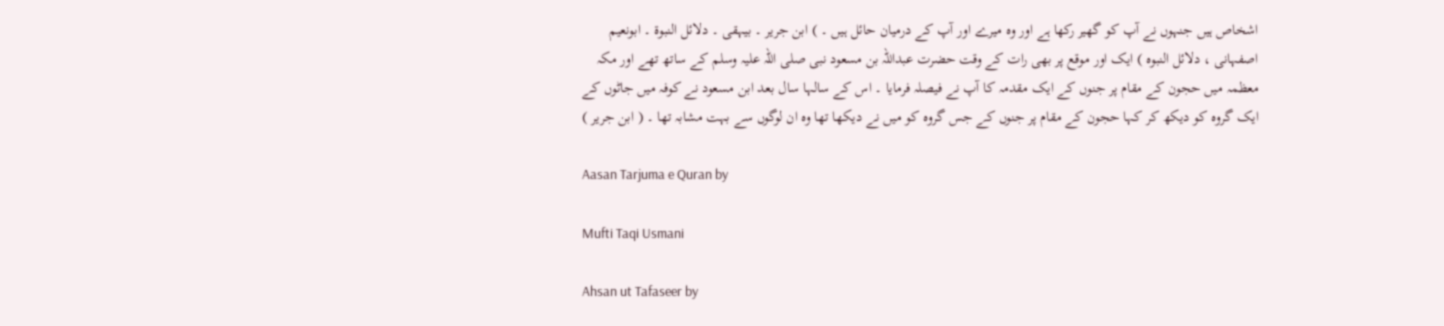اشخاص ہیں جنہوں نے آپ کو گھیر رکھا ہے اور وہ میرے اور آپ کے درمیان حائل ہیں ۔ ) ابن جریر ۔ بیہقی ۔ دلائل النبوۃ ۔ ابونعیم اصفہانی ، دلائل النبوہ ) ایک اور موقع پر بھی رات کے وقت حضرت عبداللہ بن مسعود نبی صلی اللہ علیہ وسلم کے ساتھ تھے اور مکہ معظمہ میں حجون کے مقام پر جنوں کے ایک مقدمہ کا آپ نے فیصلہ فرمایا ۔ اس کے سالہا سال بعد ابن مسعود نے کوفہ میں جاٹوں کے ایک گروہ کو دیکھ کر کہا حجون کے مقام پر جنوں کے جس گروہ کو میں نے دیکھا تھا وہ ان لوگوں سے بہت مشابہ تھا ۔ ( ابن جریر )

Aasan Tarjuma e Quran by

Mufti Taqi Usmani

Ahsan ut Tafaseer by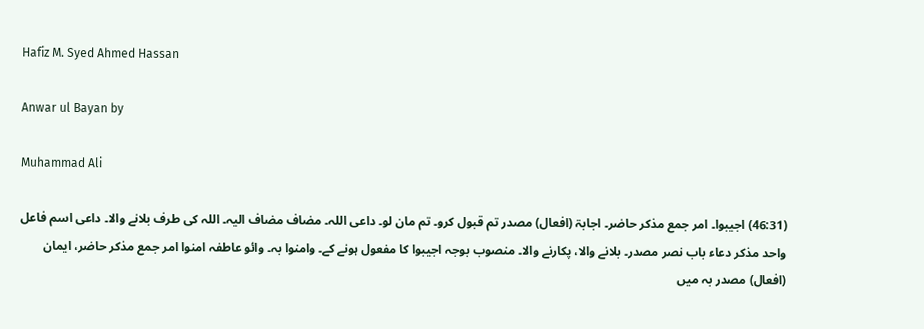Hafiz M. Syed Ahmed Hassan

Anwar ul Bayan by

Muhammad Ali

(46:31) اجیبوا۔ امر جمع مذکر حاضر۔ اجابۃ (افعال) مصدر تم قبول کرو۔ تم مان لو۔ داعی اللہ۔ مضاف مضاف الیہ۔ اللہ کی طرف بلانے والا۔ داعی اسم فاعل واحد مذکر دعاء باب نصر مصدر۔ بلانے والا، پکارنے والا۔ منصوب بوجہ اجیبوا کا مفعول ہونے کے۔ وامنوا بہ۔ وائو عاطفہ امنوا امر جمع مذکر حاضر، ایمان (افعال) مصدر بہ میں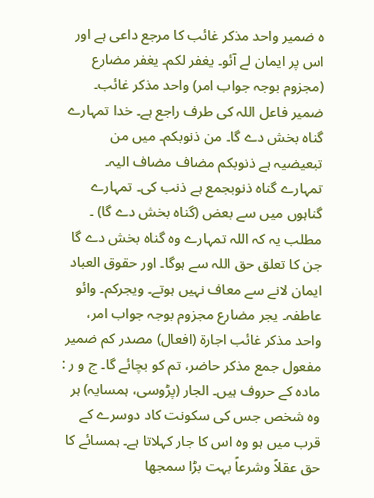ہ ضمیر واحد مذکر غائب کا مرجع داعی ہے اور اس پر ایمان لے آئو۔ یغفر لکم۔ یغفر مضارع (مجزوم بوجہ جواب امر) واحد مذکر غائب۔ ضمیر فاعل اللہ کی طرف راجع ہے۔ خدا تمہارے گناہ بخش دے گا۔ من ذنوبکم۔ میں من تبعیضیہ ہے ذنوبکم مضاف مضاف الیہ۔ تمہارے گناہ ذنوبجمع ہے ذنب کی۔ تمہارے گناہوں میں سے بعض (گناہ بخش دے گا) ۔ مطلب یہ کہ اللہ تمہارے وہ گناہ بخش دے گا جن کا تعلق حق اللہ سے ہوگا۔ اور حقوق العباد ایمان لانے سے معاف نہیں ہوتے۔ ویجرکم۔ وائو عاطفہ۔ یجر مضارع مجزوم بوجہ جواب امر، واحد مذکر غائب اجارۃ (افعال) مصدر کم ضمیر مفعول جمع مذکر حاضر، تم کو بچائے گا۔ ج و ر : مادہ کے حروف ہیں۔ الجار (پڑوسی، ہمسایہ) ہر وہ شخص جس کی سکونت کاد دوسرے کے قرب میں ہو وہ اس کا جار کہلاتا ہے۔ ہمسائے کا حق عقلاً وشرعاً بہت بڑا سمجھا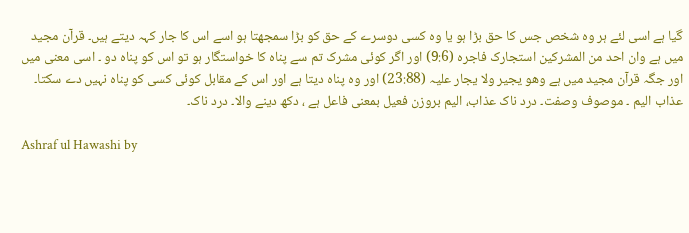گیا ہے اسی لئے ہر وہ شخص جس کا حق بڑا ہو یا وہ کسی دوسرے کے حق کو بڑا سمجھتا ہو اسے اس کا جار کہہ دیتے ہیں۔ قرآن مجید میں ہے وان احد من المشرکین استجارک فاجرہ (9:6) اور اگر کوئی مشرک تم سے پناہ کا خواستگار ہو تو اس کو پناہ دو ۔ اسی معنی میں اور جگہ قرآن مجید میں ہے وھو یجیر ولا یجار علیہ (23:88) اور وہ پناہ دیتا ہے اور اس کے مقابل کوئی کسی کو پناہ نہیں دے سکتا۔ عذاب الیم ۔ موصوف وصفت۔ درد ناک عذاب، الیم بروزن فعیل بمعنی فاعل ہے ، دکھ دینے والا۔ درد ناک۔

Ashraf ul Hawashi by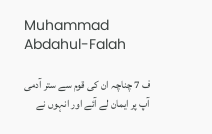Muhammad Abdahul-Falah

ف 7 چناچہ ان کی قوم سے ستر آدمی آپ پر ایمان لے آئے اور انہوں نے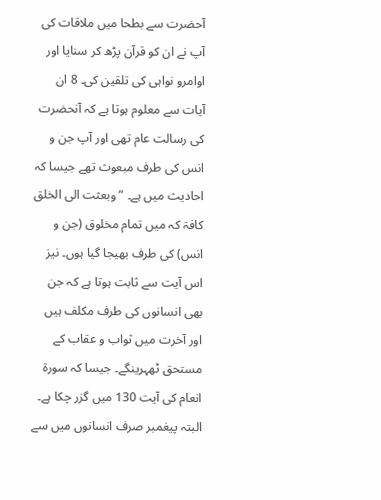آحضرت سے بطحا میں ملاقات کی آپ نے ان کو قرآن پڑھ کر سنایا اور اوامرو نواہی کی تلقین کی۔ 8 ان آیات سے معلوم ہوتا ہے کہ آنحضرت کی رسالت عام تھی اور آپ جن و انس کی طرف مبعوث تھے جیسا کہ احادیث میں ہے۔ ” وبعثت الی الخلق کافۃ کہ میں تمام مخلوق (جن و انس) کی طرف بھیجا گیا ہوں۔ نیز اس آیت سے ثابت ہوتا ہے کہ جن بھی انسانوں کی طرف مکلف ہیں اور آخرت میں ثواب و عقاب کے مستحق ٹھہرینگے۔ جیسا کہ سورة انعام کی آیت 130 میں گزر چکا ہے۔ البتہ پیغمبر صرف انسانوں میں سے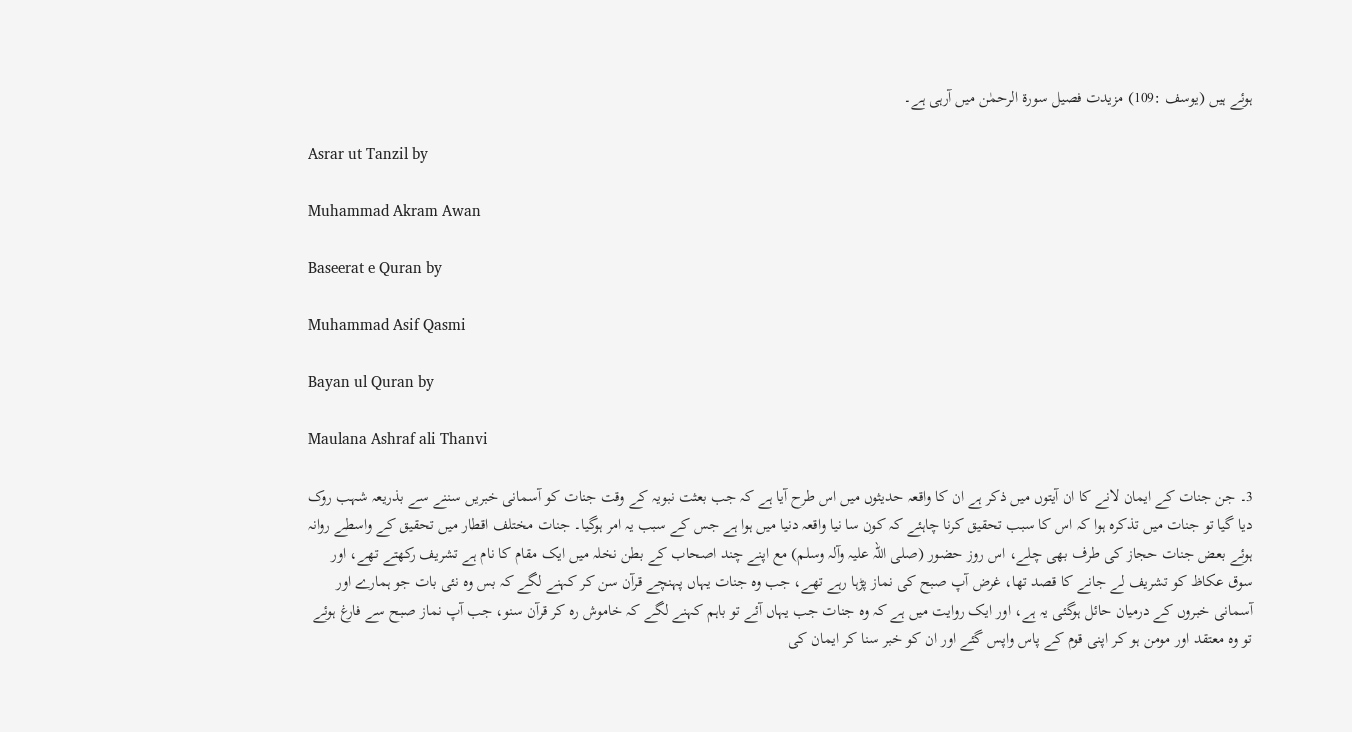ہوئے ہیں (یوسف :109) مزیدت فصیل سورة الرحمٰن میں آرہی ہے۔

Asrar ut Tanzil by

Muhammad Akram Awan

Baseerat e Quran by

Muhammad Asif Qasmi

Bayan ul Quran by

Maulana Ashraf ali Thanvi

3۔ جن جنات کے ایمان لانے کا ان آیتوں میں ذکر ہے ان کا واقعہ حدیثوں میں اس طرح آیا ہے کہ جب بعثت نبویہ کے وقت جنات کو آسمانی خبریں سننے سے بذریعہ شہب روک دیا گیا تو جنات میں تذکرہ ہوا کہ اس کا سبب تحقیق کرنا چاہئے کہ کون سا نیا واقعہ دنیا میں ہوا ہے جس کے سبب یہ امر ہوگیا۔ جنات مختلف اقطار میں تحقیق کے واسطے روانہ ہوئے بعض جنات حجاز کی طرف بھی چلے، اس روز حضور (صلی اللہ علیہ وآلہ وسلم) مع اپنے چند اصحاب کے بطن نخلہ میں ایک مقام کا نام ہے تشریف رکھتے تھے، اور سوق عکاظ کو تشریف لے جانے کا قصد تھا، غرض آپ صبح کی نماز پڑہا رہے تھے، جب وہ جنات یہاں پہنچے قرآن سن کر کہنے لگے کہ بس وہ نئی بات جو ہمارے اور آسمانی خبروں کے درمیان حائل ہوگئی یہ ہے، اور ایک روایت میں ہے کہ وہ جنات جب یہاں آئے تو باہم کہنے لگے کہ خاموش رہ کر قرآن سنو، جب آپ نماز صبح سے فارغ ہوئے تو وہ معتقد اور مومن ہو کر اپنی قوم کے پاس واپس گئے اور ان کو خبر سنا کر ایمان کی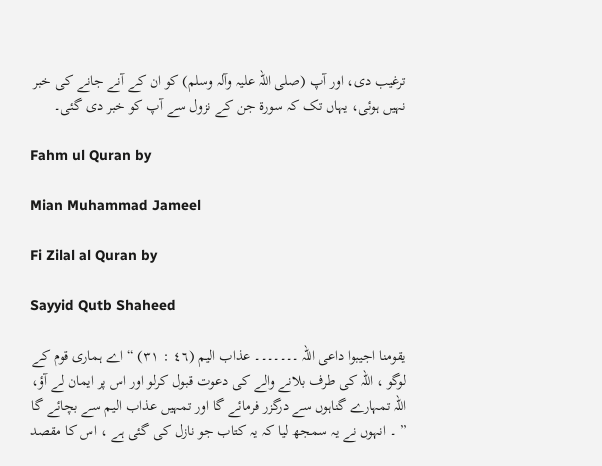ترغیب دی، اور آپ (صلی اللہ علیہ وآلہ وسلم) کو ان کے آنے جانے کی خبر نہیں ہوئی، یہاں تک کہ سورة جن کے نزول سے آپ کو خبر دی گئی۔

Fahm ul Quran by

Mian Muhammad Jameel

Fi Zilal al Quran by

Sayyid Qutb Shaheed

یقومنا اجیبوا داعی اللہ ۔۔۔۔۔۔۔ عذاب الیم (٤٦ : ٣١) “ اے ہماری قوم کے لوگو ، اللہ کی طرف بلانے والے کی دعوت قبول کرلو اور اس پر ایمان لے آؤ، اللہ تمہارے گناہوں سے درگزر فرمائے گا اور تمہیں عذاب الیم سے بچائے گا ” ۔ انہوں نے یہ سمجھ لیا کہ یہ کتاب جو نازل کی گئی ہے ، اس کا مقصد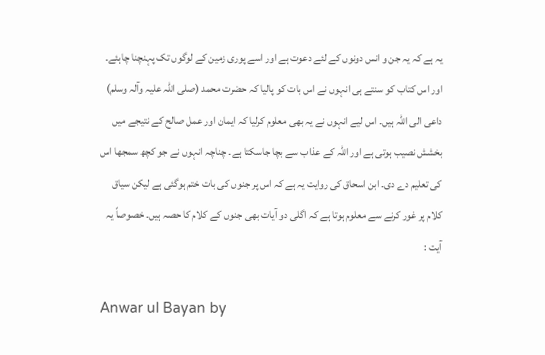یہ ہے کہ یہ جن و انس دونوں کے لئے دعوت ہے اور اسے پوری زمین کے لوگوں تک پہنچنا چاہئے۔ اور اس کتاب کو سنتے ہی انہوں نے اس بات کو پالیا کہ حضرت محمد (صلی اللہ علیہ وآلہ وسلم) داعی الی اللہ ہیں۔ اس لیے انہوں نے یہ بھی معلوم کرلیا کہ ایمان اور عمل صالح کے نتیجے میں بخشش نصیب ہوتی ہے اور اللہ کے عذاب سے بچا جاسکتا ہے۔ چناچہ انہوں نے جو کچھ سمجھا اس کی تعلیم دے دی۔ ابن اسحاق کی روایت یہ ہے کہ اس پر جنوں کی بات ختم ہوگئی ہے لیکن سیاق کلام پر غور کرنے سے معلوم ہوتا ہے کہ اگلی دو آیات بھی جنوں کے کلام کا حصہ ہیں۔ خصوصاً یہ آیت :

Anwar ul Bayan by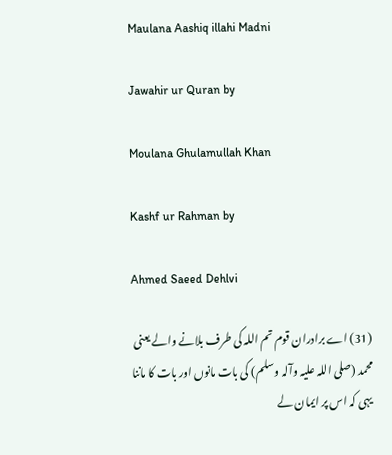Maulana Aashiq illahi Madni

Jawahir ur Quran by

Moulana Ghulamullah Khan

Kashf ur Rahman by

Ahmed Saeed Dehlvi

(31) اے برادران قوم تم اللہ کی طرف بلانے والے یعنی محمد (صلی اللہ علیہ وآلہ وسلم) کی بات مانوں اور بات کا ماننا یہی کہ اس پر ایمان لے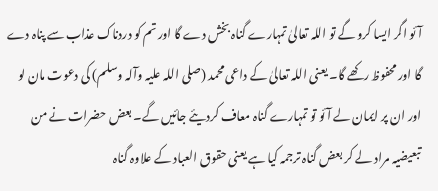آئو اگر ایسا کرو گے تو اللہ تعالیٰ تمہارے گناہ بخش دے گا اور تم کو دردناک عذاب سے پناہ دے گا اور محفوظ رکھے گا۔ یعنی اللہ تعالیٰ کے داعی محمد (صلی اللہ علیہ وآلہ وسلم) کی دعوت مان لو اور ان پر ایمان لے آئو تو تمہارے گناہ معاف کردیئے جائیں گے۔ بعض حضرات نے من تبعیضیہ مراد لے کر بعض گناہ ترجمہ کیا ہے یعنی حقوق العباد کے علاوہ گناہ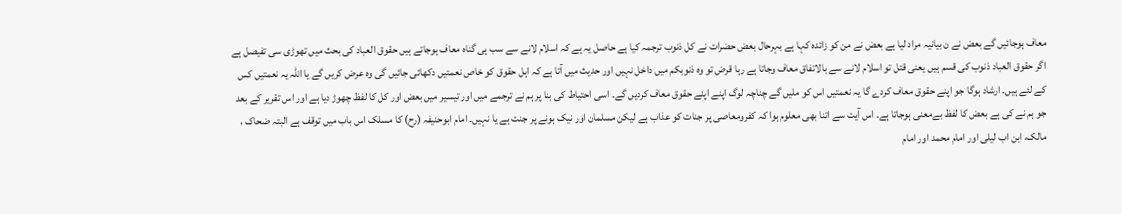معاف ہوجائیں گے بعض نے ن بیانیہ مراد لیا ہے بعض نے من کو زائدہ کہا ہے بہرحال بعض حضرات نے کل ذنوب ترجمہ کیا ہے حاصل یہ ہے کہ اسلام لانے سے سب ہی گناہ معاف ہوجاتے ہیں حقوق العباد کی بحث میں تھوڑی سی تفیصل ہے اگر حقوق العباد ذنوب کی قسم ہیں یعنی قتل تو اسلام لانے سے بالاتفاق معاف وجاتا ہے رہا قرض تو وہ ذنوبکم میں داخل نہیں اور حدیث میں آتا ہے کہ اہل حقوق کو خاص نعمتیں دکھائی جائیں گی وہ عرض کریں گے یا اللہ یہ نعمتیں کس کے لئے ہیں۔ ارشاد ہوگا جو اپنے حقوق معاف کردے گا یہ نعمتیں اس کو ملیں گے چناچہ لوگ اپنے اپنے حقوق معاف کردیں گے۔ اسی احتیاط کی بنا پر ہم نے ترجمے میں اور تیسیر میں بعض اور کل کا لفظ چھوڑ دیا ہے اور اس تقریر کے بعد جو ہم نے کی ہے بعض کا لفظ بےمعنی ہوجاتا ہے۔ اس آیت سے اتنا بھی معلوم ہوا کہ کفرومعاصی پر جنات کو عذاب ہے لیکن مسلمان اور نیک ہونے پر جنت ہے یا نہیں۔ امام ابوحنیفہ (رح) کا مسلک اس باب میں توقف ہے البتہ ضحاک ، مالک، ابن اب لیلی اور امام محمد اور امام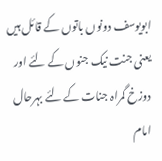ابویوسف دونوں باتوں کے قائل ہیں یعنی جنت نیک جنوں کے لئے اور دوزخ گمراہ جنات کے لئے بہرحال امام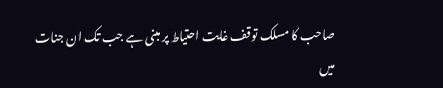صاحب کا مسلک توقف غایت احتیاط پر مبنی ہے جب تک ان جنات میں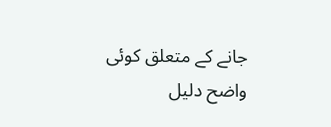جانے کے متعلق کوئی واضح دلیل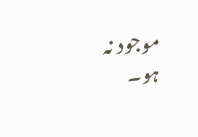موجود نہ ہو۔